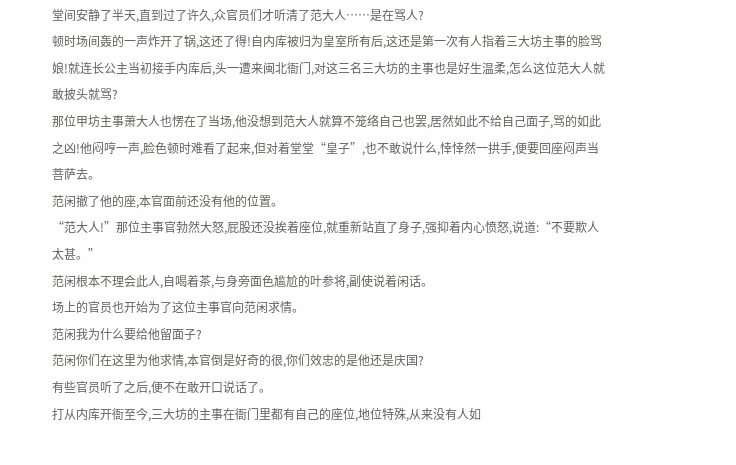堂间安静了半天,直到过了许久,众官员们才听清了范大人……是在骂人?
顿时场间轰的一声炸开了锅,这还了得!自内库被归为皇室所有后,这还是第一次有人指着三大坊主事的脸骂娘!就连长公主当初接手内库后,头一遭来闽北衙门,对这三名三大坊的主事也是好生温柔,怎么这位范大人就敢披头就骂?
那位甲坊主事萧大人也愣在了当场,他没想到范大人就算不笼络自己也罢,居然如此不给自己面子,骂的如此之凶!他闷哼一声,脸色顿时难看了起来,但对着堂堂“皇子”,也不敢说什么,悻悻然一拱手,便要回座闷声当菩萨去。
范闲撤了他的座,本官面前还没有他的位置。
“范大人!”那位主事官勃然大怒,屁股还没挨着座位,就重新站直了身子,强抑着内心愤怒,说道:“不要欺人太甚。”
范闲根本不理会此人,自喝着茶,与身旁面色尴尬的叶参将,副使说着闲话。
场上的官员也开始为了这位主事官向范闲求情。
范闲我为什么要给他留面子?
范闲你们在这里为他求情,本官倒是好奇的很,你们效忠的是他还是庆国?
有些官员听了之后,便不在敢开口说话了。
打从内库开衙至今,三大坊的主事在衙门里都有自己的座位,地位特殊,从来没有人如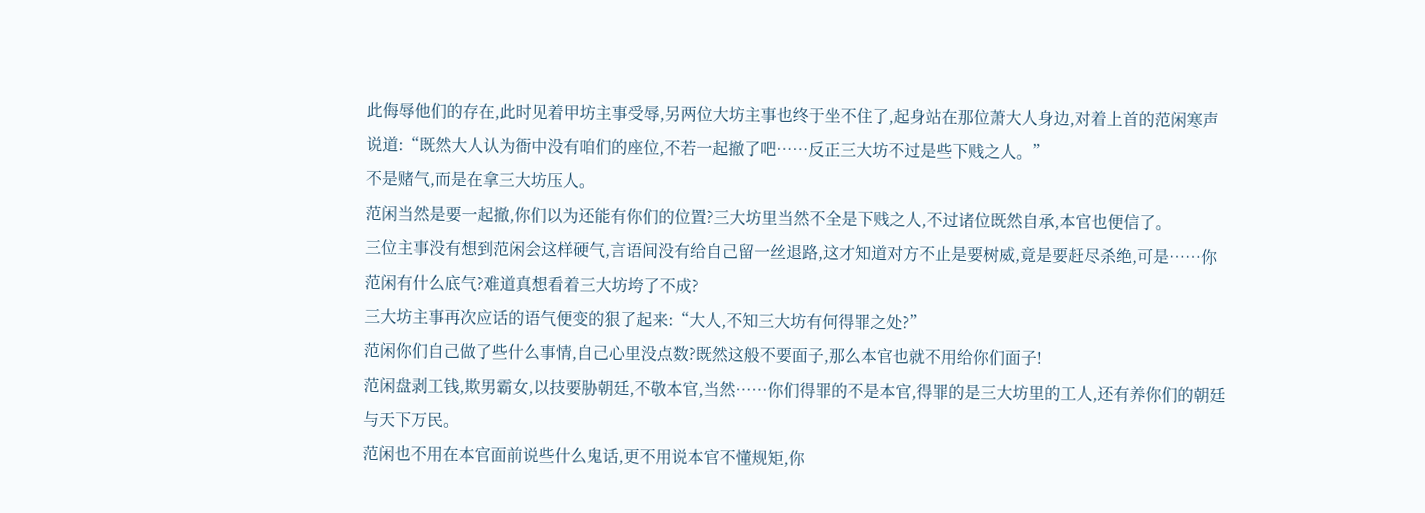此侮辱他们的存在,此时见着甲坊主事受辱,另两位大坊主事也终于坐不住了,起身站在那位萧大人身边,对着上首的范闲寒声说道:“既然大人认为衙中没有咱们的座位,不若一起撤了吧……反正三大坊不过是些下贱之人。”
不是赌气,而是在拿三大坊压人。
范闲当然是要一起撤,你们以为还能有你们的位置?三大坊里当然不全是下贱之人,不过诸位既然自承,本官也便信了。
三位主事没有想到范闲会这样硬气,言语间没有给自己留一丝退路,这才知道对方不止是要树威,竟是要赶尽杀绝,可是……你范闲有什么底气?难道真想看着三大坊垮了不成?
三大坊主事再次应话的语气便变的狠了起来:“大人,不知三大坊有何得罪之处?”
范闲你们自己做了些什么事情,自己心里没点数?既然这般不要面子,那么本官也就不用给你们面子!
范闲盘剥工钱,欺男霸女,以技要胁朝廷,不敬本官,当然……你们得罪的不是本官,得罪的是三大坊里的工人,还有养你们的朝廷与天下万民。
范闲也不用在本官面前说些什么鬼话,更不用说本官不懂规矩,你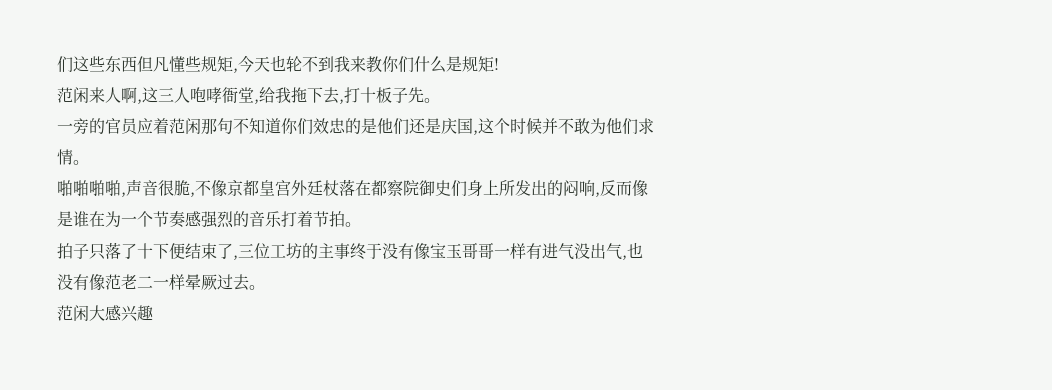们这些东西但凡懂些规矩,今天也轮不到我来教你们什么是规矩!
范闲来人啊,这三人咆哮衙堂,给我拖下去,打十板子先。
一旁的官员应着范闲那句不知道你们效忠的是他们还是庆国,这个时候并不敢为他们求情。
啪啪啪啪,声音很脆,不像京都皇宫外廷杖落在都察院御史们身上所发出的闷响,反而像是谁在为一个节奏感强烈的音乐打着节拍。
拍子只落了十下便结束了,三位工坊的主事终于没有像宝玉哥哥一样有进气没出气,也没有像范老二一样晕厥过去。
范闲大感兴趣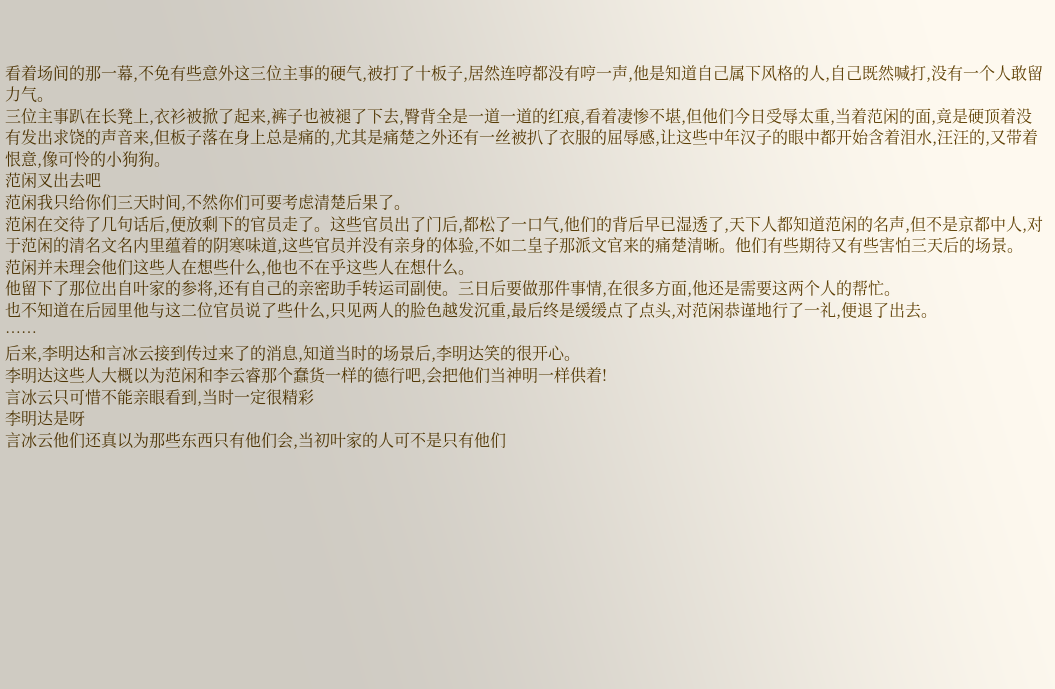看着场间的那一幕,不免有些意外这三位主事的硬气,被打了十板子,居然连哼都没有哼一声,他是知道自己属下风格的人,自己既然喊打,没有一个人敢留力气。
三位主事趴在长凳上,衣衫被掀了起来,裤子也被褪了下去,臀背全是一道一道的红痕,看着凄惨不堪,但他们今日受辱太重,当着范闲的面,竟是硬顶着没有发出求饶的声音来,但板子落在身上总是痛的,尤其是痛楚之外还有一丝被扒了衣服的屈辱感,让这些中年汉子的眼中都开始含着泪水,汪汪的,又带着恨意,像可怜的小狗狗。
范闲叉出去吧
范闲我只给你们三天时间,不然你们可要考虑清楚后果了。
范闲在交待了几句话后,便放剩下的官员走了。这些官员出了门后,都松了一口气,他们的背后早已湿透了,天下人都知道范闲的名声,但不是京都中人,对于范闲的清名文名内里蕴着的阴寒味道,这些官员并没有亲身的体验,不如二皇子那派文官来的痛楚清晰。他们有些期待又有些害怕三天后的场景。
范闲并未理会他们这些人在想些什么,他也不在乎这些人在想什么。
他留下了那位出自叶家的参将,还有自己的亲密助手转运司副使。三日后要做那件事情,在很多方面,他还是需要这两个人的帮忙。
也不知道在后园里他与这二位官员说了些什么,只见两人的脸色越发沉重,最后终是缓缓点了点头,对范闲恭谨地行了一礼,便退了出去。
……
后来,李明达和言冰云接到传过来了的消息,知道当时的场景后,李明达笑的很开心。
李明达这些人大概以为范闲和李云睿那个蠢货一样的德行吧,会把他们当神明一样供着!
言冰云只可惜不能亲眼看到,当时一定很精彩
李明达是呀
言冰云他们还真以为那些东西只有他们会,当初叶家的人可不是只有他们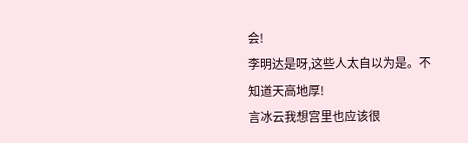会!
李明达是呀,这些人太自以为是。不知道天高地厚!
言冰云我想宫里也应该很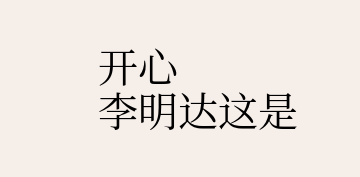开心
李明达这是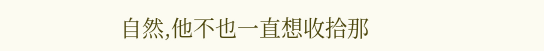自然,他不也一直想收拾那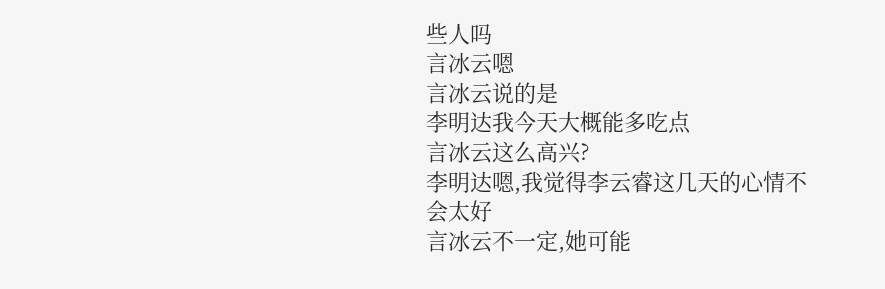些人吗
言冰云嗯
言冰云说的是
李明达我今天大概能多吃点
言冰云这么高兴?
李明达嗯,我觉得李云睿这几天的心情不会太好
言冰云不一定,她可能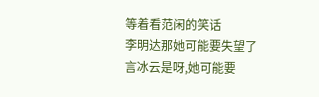等着看范闲的笑话
李明达那她可能要失望了
言冰云是呀,她可能要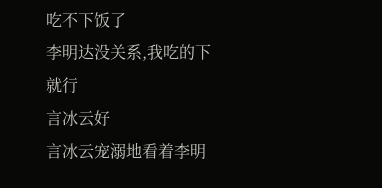吃不下饭了
李明达没关系,我吃的下就行
言冰云好
言冰云宠溺地看着李明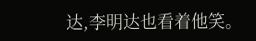达,李明达也看着他笑。